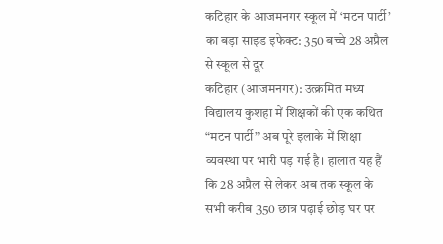कटिहार के आजमनगर स्कूल में ‘मटन पार्टी’ का बड़ा साइड इफेक्ट: 350 बच्चे 28 अप्रैल से स्कूल से दूर
कटिहार (आजमनगर): उत्क्रमित मध्य विद्यालय कुशहा में शिक्षकों की एक कथित “मटन पार्टी” अब पूरे इलाके में शिक्षा व्यवस्था पर भारी पड़ गई है। हालात यह हैं कि 28 अप्रैल से लेकर अब तक स्कूल के सभी करीब 350 छात्र पढ़ाई छोड़ घर पर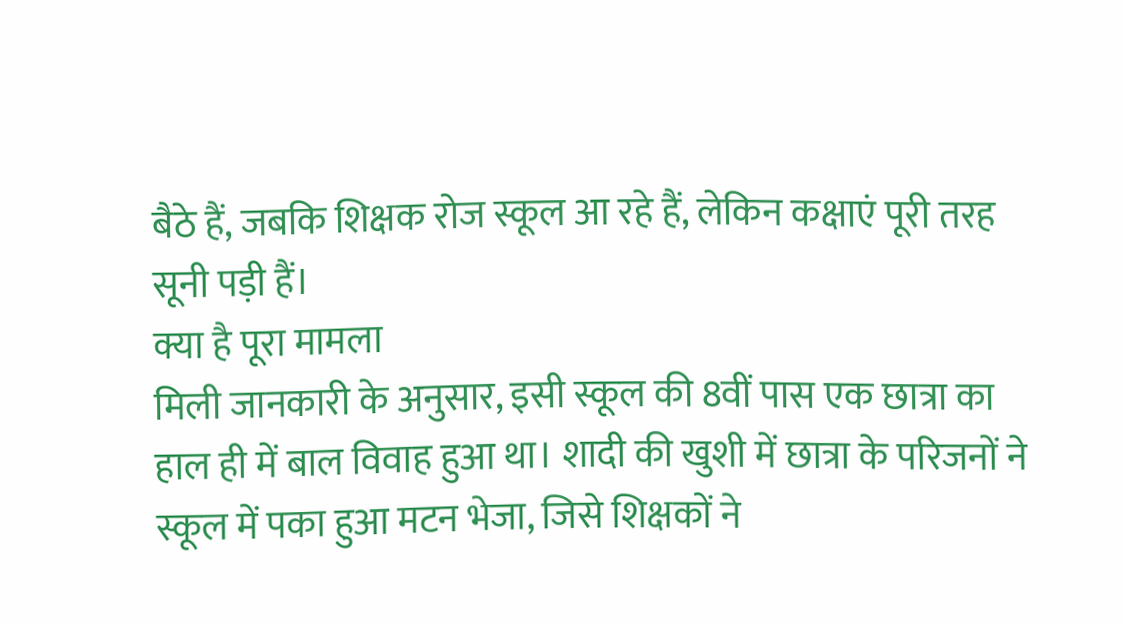बैठे हैं, जबकि शिक्षक रोज स्कूल आ रहे हैं, लेकिन कक्षाएं पूरी तरह सूनी पड़ी हैं।
क्या है पूरा मामला
मिली जानकारी के अनुसार, इसी स्कूल की 8वीं पास एक छात्रा का हाल ही में बाल विवाह हुआ था। शादी की खुशी में छात्रा के परिजनों ने स्कूल में पका हुआ मटन भेजा, जिसे शिक्षकों ने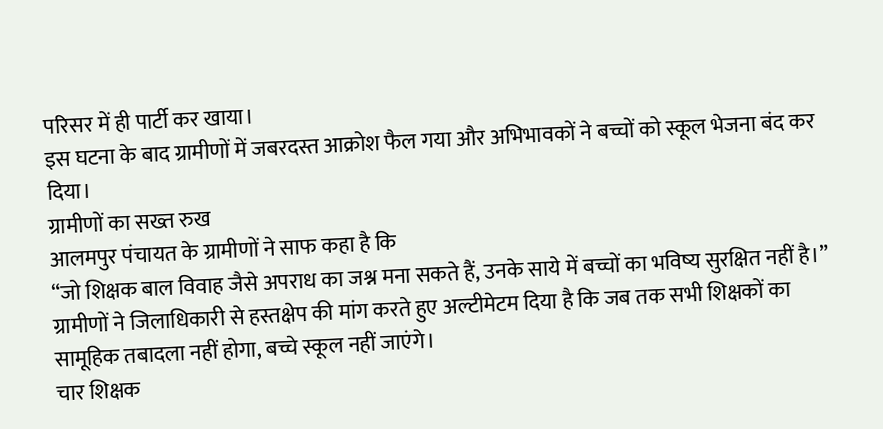परिसर में ही पार्टी कर खाया।
इस घटना के बाद ग्रामीणों में जबरदस्त आक्रोश फैल गया और अभिभावकों ने बच्चों को स्कूल भेजना बंद कर दिया।
ग्रामीणों का सख्त रुख
आलमपुर पंचायत के ग्रामीणों ने साफ कहा है कि
“जो शिक्षक बाल विवाह जैसे अपराध का जश्न मना सकते हैं, उनके साये में बच्चों का भविष्य सुरक्षित नहीं है।”
ग्रामीणों ने जिलाधिकारी से हस्तक्षेप की मांग करते हुए अल्टीमेटम दिया है कि जब तक सभी शिक्षकों का सामूहिक तबादला नहीं होगा, बच्चे स्कूल नहीं जाएंगे।
चार शिक्षक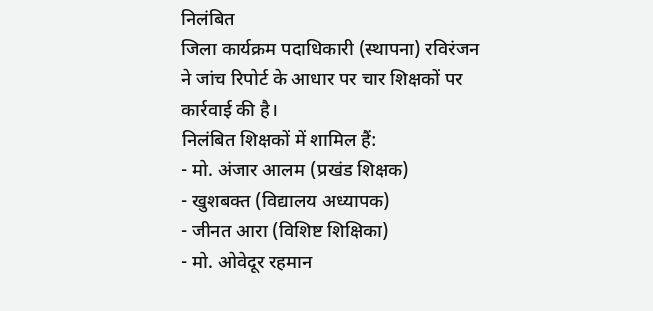निलंबित
जिला कार्यक्रम पदाधिकारी (स्थापना) रविरंजन ने जांच रिपोर्ट के आधार पर चार शिक्षकों पर कार्रवाई की है।
निलंबित शिक्षकों में शामिल हैं:
- मो. अंजार आलम (प्रखंड शिक्षक)
- खुशबक्त (विद्यालय अध्यापक)
- जीनत आरा (विशिष्ट शिक्षिका)
- मो. ओवेदूर रहमान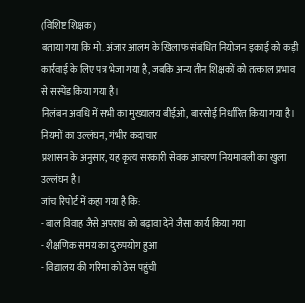(विशिष्ट शिक्षक)
बताया गया कि मो. अंजार आलम के खिलाफ संबंधित नियोजन इकाई को कड़ी कार्रवाई के लिए पत्र भेजा गया है, जबकि अन्य तीन शिक्षकों को तत्काल प्रभाव से सस्पेंड किया गया है।
निलंबन अवधि में सभी का मुख्यालय बीईओ, बारसोई निर्धारित किया गया है।
नियमों का उल्लंघन, गंभीर कदाचार
प्रशासन के अनुसार, यह कृत्य सरकारी सेवक आचरण नियमावली का खुला उल्लंघन है।
जांच रिपोर्ट में कहा गया है कि:
- बाल विवाह जैसे अपराध को बढ़ावा देने जैसा कार्य किया गया
- शैक्षणिक समय का दुरुपयोग हुआ
- विद्यालय की गरिमा को ठेस पहुंची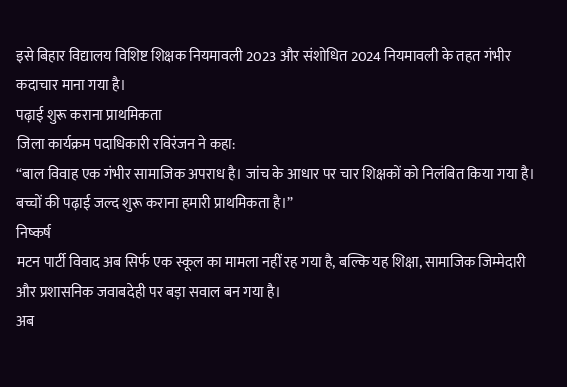इसे बिहार विद्यालय विशिष्ट शिक्षक नियमावली 2023 और संशोधित 2024 नियमावली के तहत गंभीर कदाचार माना गया है।
पढ़ाई शुरू कराना प्राथमिकता
जिला कार्यक्रम पदाधिकारी रविरंजन ने कहा:
“बाल विवाह एक गंभीर सामाजिक अपराध है। जांच के आधार पर चार शिक्षकों को निलंबित किया गया है। बच्चों की पढ़ाई जल्द शुरू कराना हमारी प्राथमिकता है।”
निष्कर्ष
मटन पार्टी विवाद अब सिर्फ एक स्कूल का मामला नहीं रह गया है, बल्कि यह शिक्षा, सामाजिक जिम्मेदारी और प्रशासनिक जवाबदेही पर बड़ा सवाल बन गया है।
अब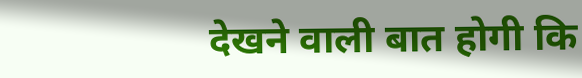देखने वाली बात होगी कि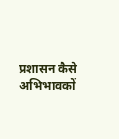प्रशासन कैसे अभिभावकों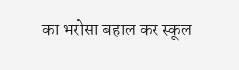का भरोसा बहाल कर स्कूल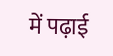में पढ़ाई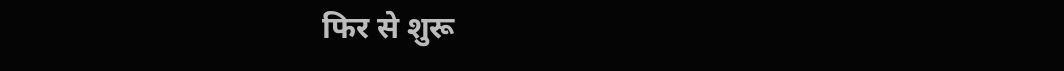फिर से शुरू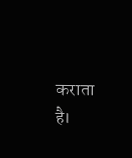कराता है।